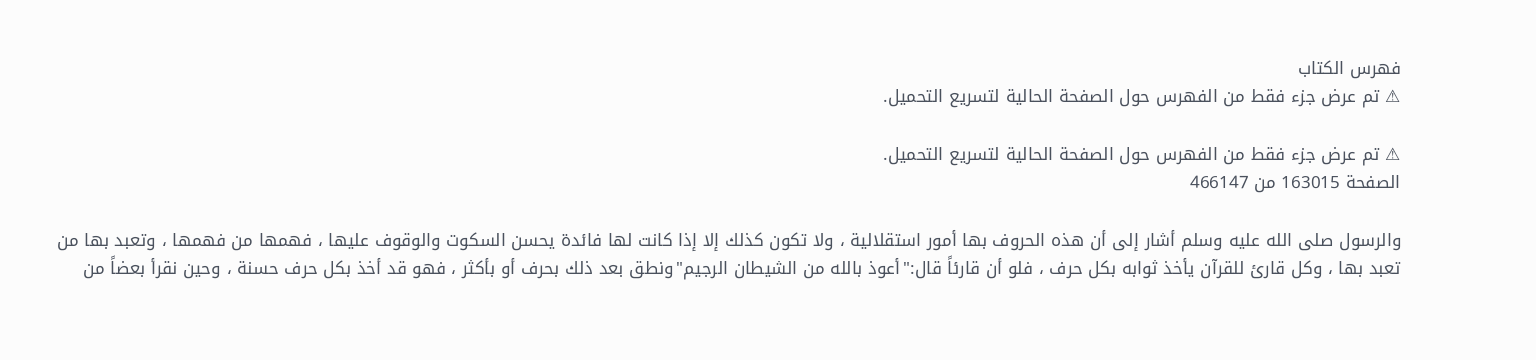فهرس الكتاب
⚠ تم عرض جزء فقط من الفهرس حول الصفحة الحالية لتسريع التحميل.

⚠ تم عرض جزء فقط من الفهرس حول الصفحة الحالية لتسريع التحميل.
الصفحة 163015 من 466147

والرسول صلى الله عليه وسلم أشار إلى أن هذه الحروف بها أمور استقلالية ، ولا تكون كذلك إلا إذا كانت لها فائدة يحسن السكوت والوقوف عليها ، فهمها من فهمها ، وتعبد بها من تعبد بها ، وكل قارئ للقرآن يأخذ ثوابه بكل حرف ، فلو أن قارئاً قال:"أعوذ بالله من الشيطان الرجيم"ونطق بعد ذلك بحرف أو بأكثر ، فهو قد أخذ بكل حرف حسنة ، وحين نقرأ بعضاً من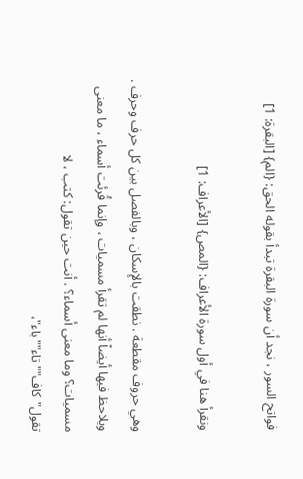فواتح السور ، نجد أن سورة البقرة تبدأ بقوله الحق: {الم} [البقرة: 1]

ونقرأ هنا في أول سورة الأعراف: {المص} [الأعراف: 1]

وهي حروف مقطعة . نطقت بالإِسكان ، وبالفصل بين كل حرف وحرف . ويلاحظ فيها أيضاً أنها لم تقرأ مسميات ، وإنما قُرئت أسماء ، ما معنى مسميات؟ وما معنى أسماء؟ . أنت حين تقول: كتب ، لا تقول"كاف""تاء""باء"،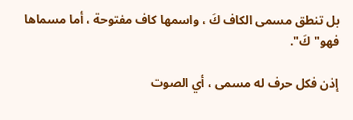بل تنطق مسمى الكاف كَ ، واسمها كاف مفتوحة ، أما مسماها فهو"كَ".

إذن فكل حرف له مسمى ، أي الصوت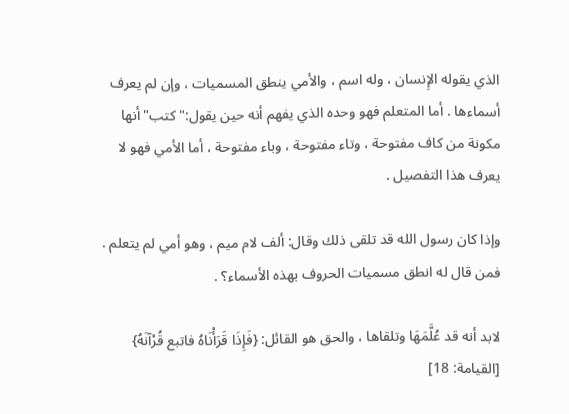الذي يقوله الإِنسان ، وله اسم ، والأمي ينطق المسميات ، وإن لم يعرف أسماءها . أما المتعلم فهو وحده الذي يفهم أنه حين يقول:"كتب"أنها مكونة من كاف مفتوحة ، وتاء مفتوحة ، وباء مفتوحة ، أما الأمي فهو لا يعرف هذا التفصيل .

وإذا كان رسول الله قد تلقى ذلك وقال: ألف لام ميم ، وهو أمي لم يتعلم . فمن قال له انطق مسميات الحروف بهذه الأسماء؟ .

لابد أنه قد عُلَّمَهَا وتلقاها ، والحق هو القائل: {فَإِذَا قَرَأْنَاهُ فاتبع قُرْآنَهُ} [القيامة: 18]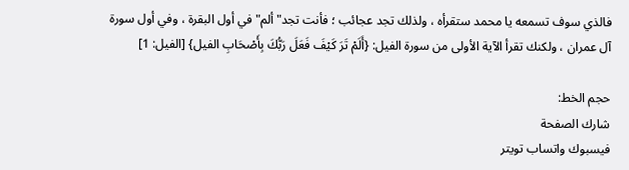فالذي سوف تسمعه يا محمد ستقرأه ، ولذلك تجد عجائب ؛ فأنت تجد"ألم"في أول البقرة ، وفي أول سورة آل عمران ، ولكنك تقرأ الآية الأولى من سورة الفيل: {أَلَمْ تَرَ كَيْفَ فَعَلَ رَبُّكَ بِأَصْحَابِ الفيل} [الفيل: 1]

حجم الخط:
شارك الصفحة
فيسبوك واتساب تويتر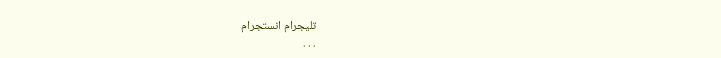تليجرام انستجرام
. . .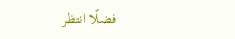فضلًا انتظر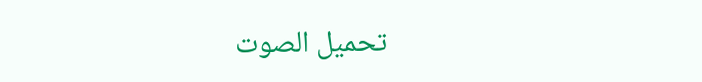تحميل الصوت